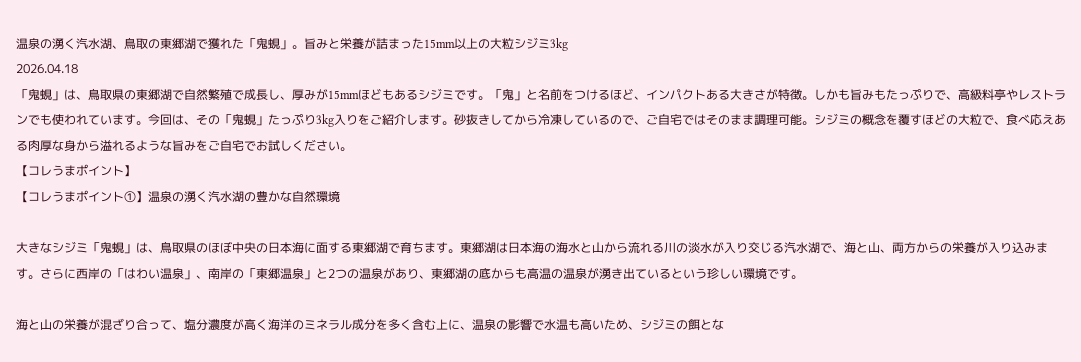温泉の湧く汽水湖、鳥取の東郷湖で獲れた「鬼蜆」。旨みと栄養が詰まった15mm以上の大粒シジミ3kg
2026.04.18
「鬼蜆」は、鳥取県の東郷湖で自然繁殖で成長し、厚みが15mmほどもあるシジミです。「鬼」と名前をつけるほど、インパクトある大きさが特徴。しかも旨みもたっぷりで、高級料亭やレストランでも使われています。今回は、その「鬼蜆」たっぷり3kg入りをご紹介します。砂抜きしてから冷凍しているので、ご自宅ではそのまま調理可能。シジミの概念を覆すほどの大粒で、食べ応えある肉厚な身から溢れるような旨みをご自宅でお試しください。
【コレうまポイント】
【コレうまポイント①】温泉の湧く汽水湖の豊かな自然環境

大きなシジミ「鬼蜆」は、鳥取県のほぼ中央の日本海に面する東郷湖で育ちます。東郷湖は日本海の海水と山から流れる川の淡水が入り交じる汽水湖で、海と山、両方からの栄養が入り込みます。さらに西岸の「はわい温泉」、南岸の「東郷温泉」と2つの温泉があり、東郷湖の底からも高温の温泉が湧き出ているという珍しい環境です。

海と山の栄養が混ざり合って、塩分濃度が高く海洋のミネラル成分を多く含む上に、温泉の影響で水温も高いため、シジミの餌とな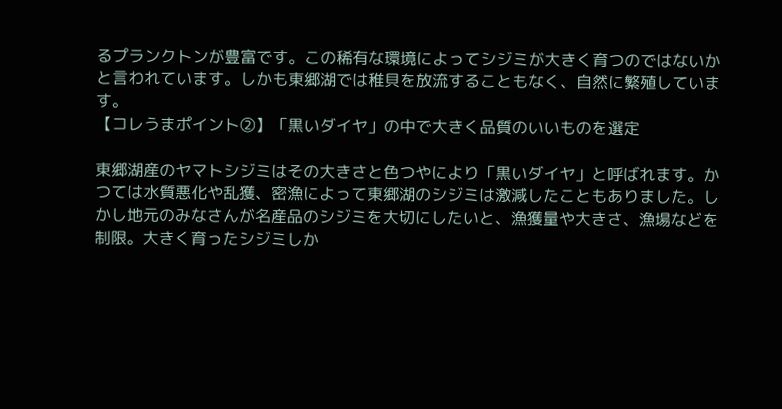るプランクトンが豊富です。この稀有な環境によってシジミが大きく育つのではないかと言われています。しかも東郷湖では稚貝を放流することもなく、自然に繁殖しています。
【コレうまポイント②】「黒いダイヤ」の中で大きく品質のいいものを選定

東郷湖産のヤマトシジミはその大きさと色つやにより「黒いダイヤ」と呼ばれます。かつては水質悪化や乱獲、密漁によって東郷湖のシジミは激減したこともありました。しかし地元のみなさんが名産品のシジミを大切にしたいと、漁獲量や大きさ、漁場などを制限。大きく育ったシジミしか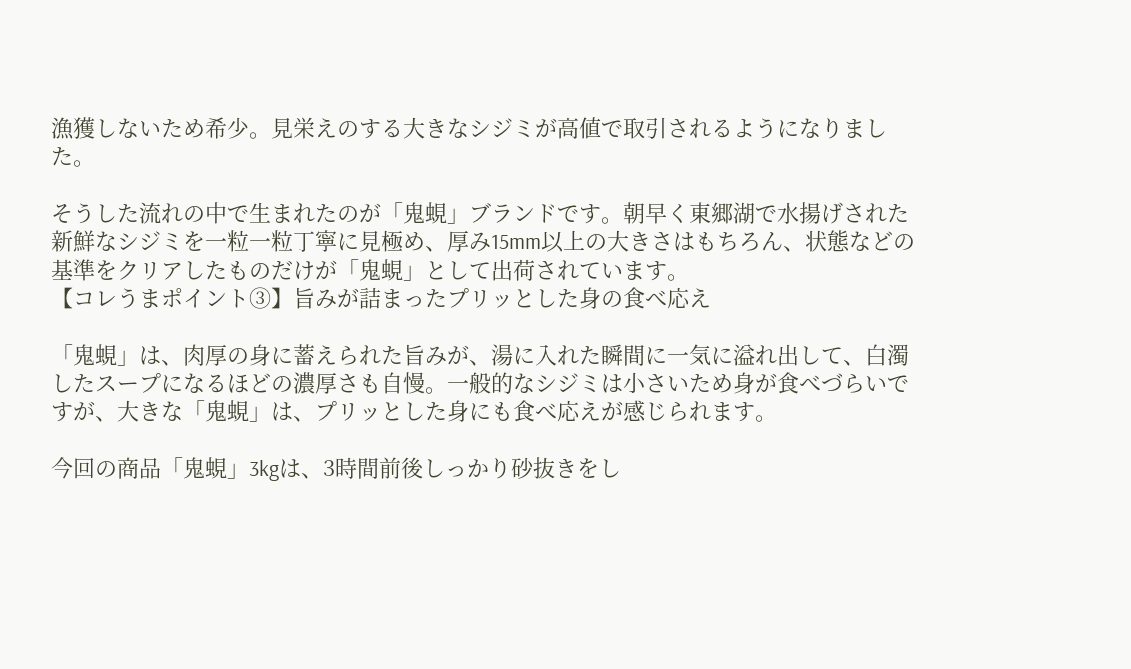漁獲しないため希少。見栄えのする大きなシジミが高値で取引されるようになりました。

そうした流れの中で生まれたのが「鬼蜆」ブランドです。朝早く東郷湖で水揚げされた新鮮なシジミを一粒一粒丁寧に見極め、厚み15mm以上の大きさはもちろん、状態などの基準をクリアしたものだけが「鬼蜆」として出荷されています。
【コレうまポイント③】旨みが詰まったプリッとした身の食べ応え

「鬼蜆」は、肉厚の身に蓄えられた旨みが、湯に入れた瞬間に一気に溢れ出して、白濁したスープになるほどの濃厚さも自慢。一般的なシジミは小さいため身が食べづらいですが、大きな「鬼蜆」は、プリッとした身にも食べ応えが感じられます。

今回の商品「鬼蜆」3kgは、3時間前後しっかり砂抜きをし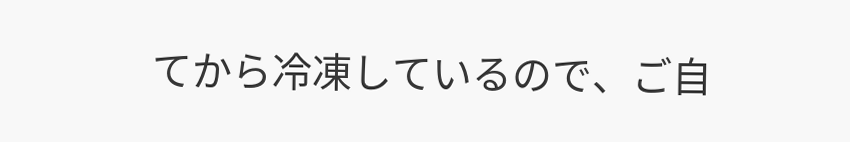てから冷凍しているので、ご自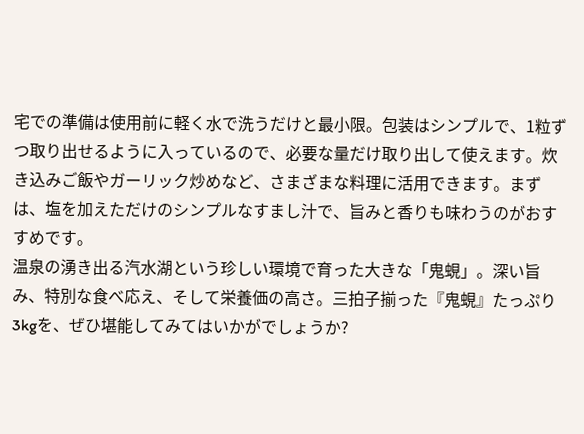宅での準備は使用前に軽く水で洗うだけと最小限。包装はシンプルで、1粒ずつ取り出せるように入っているので、必要な量だけ取り出して使えます。炊き込みご飯やガーリック炒めなど、さまざまな料理に活用できます。まずは、塩を加えただけのシンプルなすまし汁で、旨みと香りも味わうのがおすすめです。
温泉の湧き出る汽水湖という珍しい環境で育った大きな「鬼蜆」。深い旨み、特別な食べ応え、そして栄養価の高さ。三拍子揃った『鬼蜆』たっぷり3kgを、ぜひ堪能してみてはいかがでしょうか?